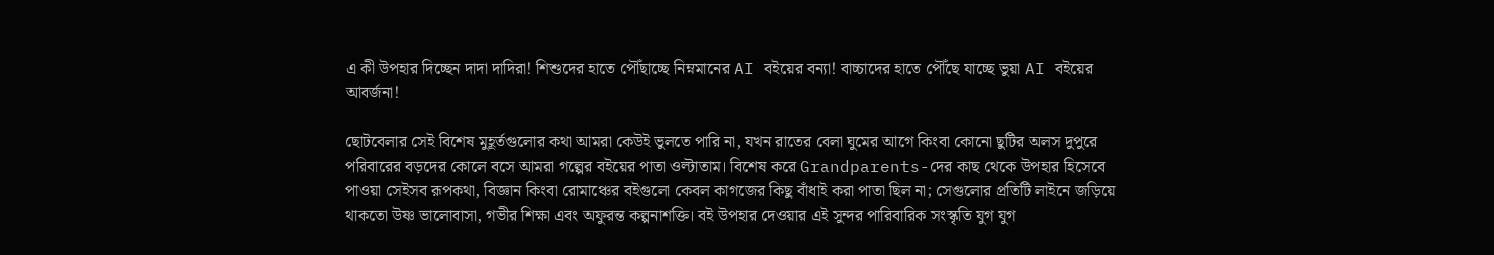এ কী উপহার দিচ্ছেন দাদা দাদিরা! শিশুদের হাতে পৌঁছাচ্ছে নিম্নমানের AI বইয়ের বন্যা! বাচ্চাদের হাতে পৌঁছে যাচ্ছে ভুয়া AI বইয়ের আবর্জনা!

ছোটবেলার সেই বিশেষ মুহূর্তগুলোর কথা আমরা কেউই ভুলতে পারি না, যখন রাতের বেলা ঘুমের আগে কিংবা কোনো ছুটির অলস দুপুরে পরিবারের বড়দের কোলে বসে আমরা গল্পের বইয়ের পাতা ওল্টাতাম। বিশেষ করে Grandparents-দের কাছ থেকে উপহার হিসেবে পাওয়া সেইসব রূপকথা, বিজ্ঞান কিংবা রোমাঞ্চের বইগুলো কেবল কাগজের কিছু বাঁধাই করা পাতা ছিল না; সেগুলোর প্রতিটি লাইনে জড়িয়ে থাকতো উষ্ণ ভালোবাসা, গভীর শিক্ষা এবং অফুরন্ত কল্পনাশক্তি। বই উপহার দেওয়ার এই সুন্দর পারিবারিক সংস্কৃতি যুগ যুগ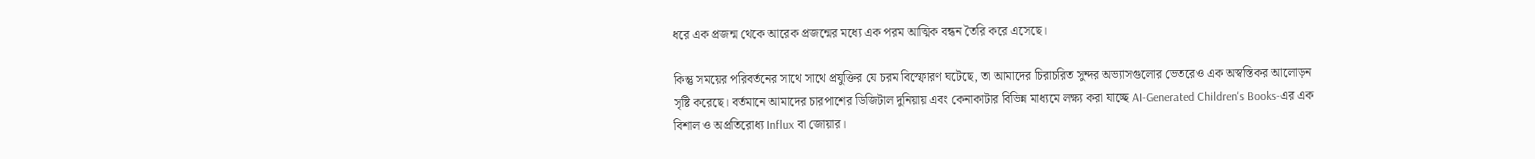ধরে এক প্রজন্ম থেকে আরেক প্রজন্মের মধ্যে এক পরম আত্মিক বন্ধন তৈরি করে এসেছে।

কিন্তু সময়ের পরিবর্তনের সাথে সাথে প্রযুক্তির যে চরম বিস্ফোরণ ঘটেছে, তা আমাদের চিরাচরিত সুন্দর অভ্যাসগুলোর ভেতরেও এক অস্বস্তিকর আলোড়ন সৃষ্টি করেছে। বর্তমানে আমাদের চারপাশের ডিজিটাল দুনিয়ায় এবং কেনাকাটার বিভিন্ন মাধ্যমে লক্ষ্য করা যাচ্ছে AI-Generated Children's Books-এর এক বিশাল ও অপ্রতিরোধ্য Influx বা জোয়ার।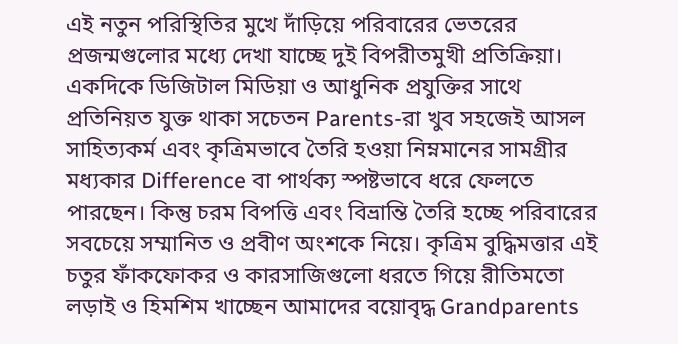এই নতুন পরিস্থিতির মুখে দাঁড়িয়ে পরিবারের ভেতরের প্রজন্মগুলোর মধ্যে দেখা যাচ্ছে দুই বিপরীতমুখী প্রতিক্রিয়া। একদিকে ডিজিটাল মিডিয়া ও আধুনিক প্রযুক্তির সাথে প্রতিনিয়ত যুক্ত থাকা সচেতন Parents-রা খুব সহজেই আসল সাহিত্যকর্ম এবং কৃত্রিমভাবে তৈরি হওয়া নিম্নমানের সামগ্রীর মধ্যকার Difference বা পার্থক্য স্পষ্টভাবে ধরে ফেলতে পারছেন। কিন্তু চরম বিপত্তি এবং বিভ্রান্তি তৈরি হচ্ছে পরিবারের সবচেয়ে সম্মানিত ও প্রবীণ অংশকে নিয়ে। কৃত্রিম বুদ্ধিমত্তার এই চতুর ফাঁকফোকর ও কারসাজিগুলো ধরতে গিয়ে রীতিমতো লড়াই ও হিমশিম খাচ্ছেন আমাদের বয়োবৃদ্ধ Grandparents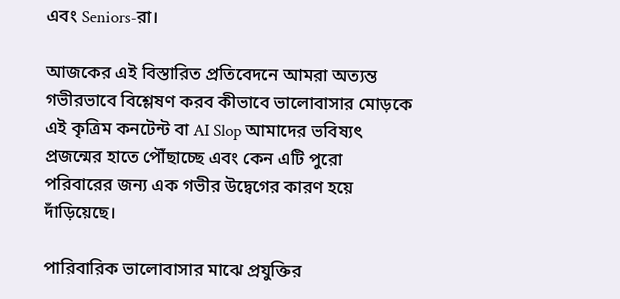এবং Seniors-রা।

আজকের এই বিস্তারিত প্রতিবেদনে আমরা অত্যন্ত গভীরভাবে বিশ্লেষণ করব কীভাবে ভালোবাসার মোড়কে এই কৃত্রিম কনটেন্ট বা AI Slop আমাদের ভবিষ্যৎ প্রজন্মের হাতে পৌঁছাচ্ছে এবং কেন এটি পুরো পরিবারের জন্য এক গভীর উদ্বেগের কারণ হয়ে দাঁড়িয়েছে।

পারিবারিক ভালোবাসার মাঝে প্রযুক্তির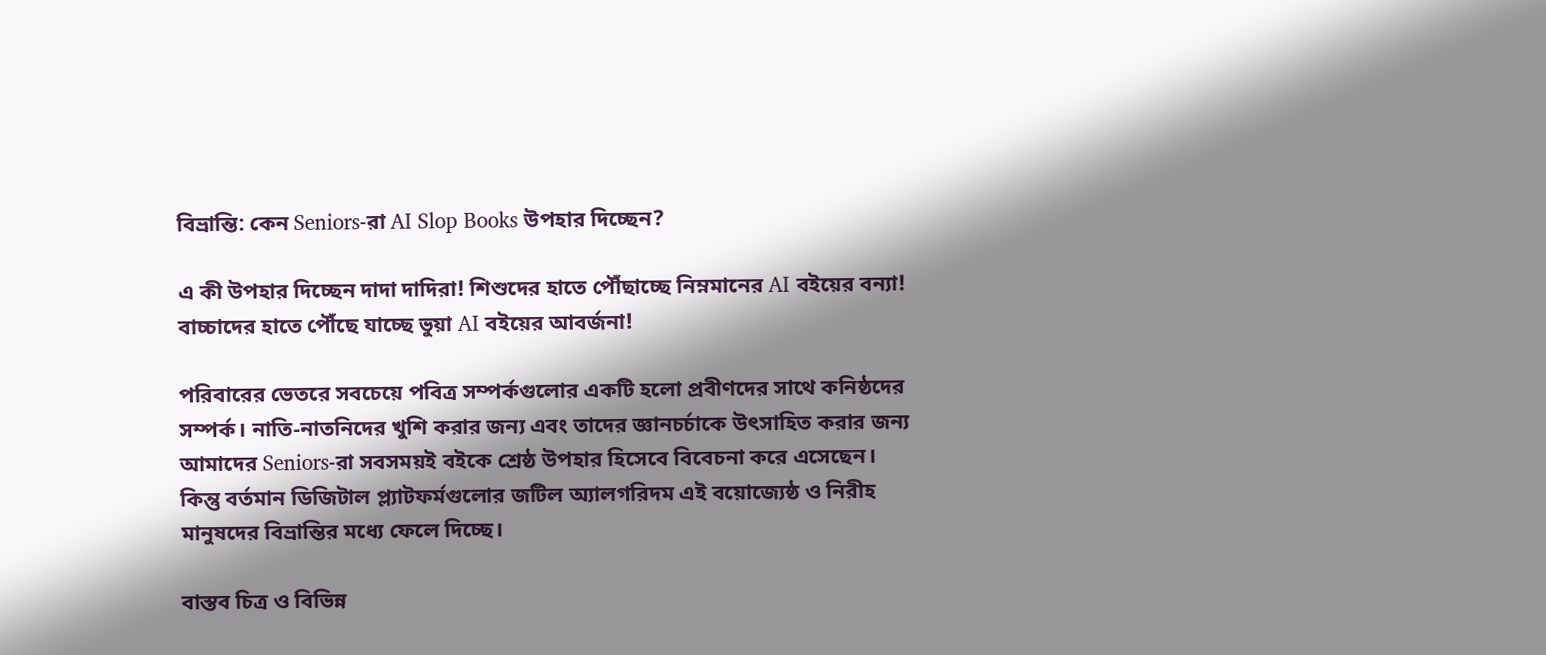বিভ্রান্তি: কেন Seniors-রা AI Slop Books উপহার দিচ্ছেন?

এ কী উপহার দিচ্ছেন দাদা দাদিরা! শিশুদের হাতে পৌঁছাচ্ছে নিম্নমানের AI বইয়ের বন্যা! বাচ্চাদের হাতে পৌঁছে যাচ্ছে ভুয়া AI বইয়ের আবর্জনা!

পরিবারের ভেতরে সবচেয়ে পবিত্র সম্পর্কগুলোর একটি হলো প্রবীণদের সাথে কনিষ্ঠদের সম্পর্ক। নাতি-নাতনিদের খুশি করার জন্য এবং তাদের জ্ঞানচর্চাকে উৎসাহিত করার জন্য আমাদের Seniors-রা সবসময়ই বইকে শ্রেষ্ঠ উপহার হিসেবে বিবেচনা করে এসেছেন। কিন্তু বর্তমান ডিজিটাল প্ল্যাটফর্মগুলোর জটিল অ্যালগরিদম এই বয়োজ্যেষ্ঠ ও নিরীহ মানুষদের বিভ্রান্তির মধ্যে ফেলে দিচ্ছে।

বাস্তব চিত্র ও বিভিন্ন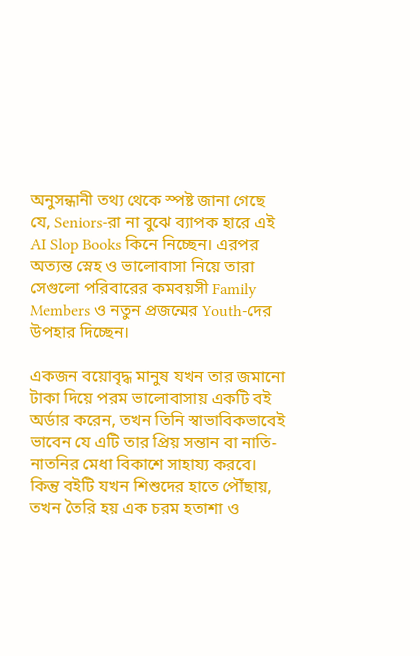অনুসন্ধানী তথ্য থেকে স্পষ্ট জানা গেছে যে, Seniors-রা না বুঝে ব্যাপক হারে এই AI Slop Books কিনে নিচ্ছেন। এরপর অত্যন্ত স্নেহ ও ভালোবাসা নিয়ে তারা সেগুলো পরিবারের কমবয়সী Family Members ও নতুন প্রজন্মের Youth-দের উপহার দিচ্ছেন।

একজন বয়োবৃদ্ধ মানুষ যখন তার জমানো টাকা দিয়ে পরম ভালোবাসায় একটি বই অর্ডার করেন, তখন তিনি স্বাভাবিকভাবেই ভাবেন যে এটি তার প্রিয় সন্তান বা নাতি-নাতনির মেধা বিকাশে সাহায্য করবে। কিন্তু বইটি যখন শিশুদের হাতে পৌঁছায়, তখন তৈরি হয় এক চরম হতাশা ও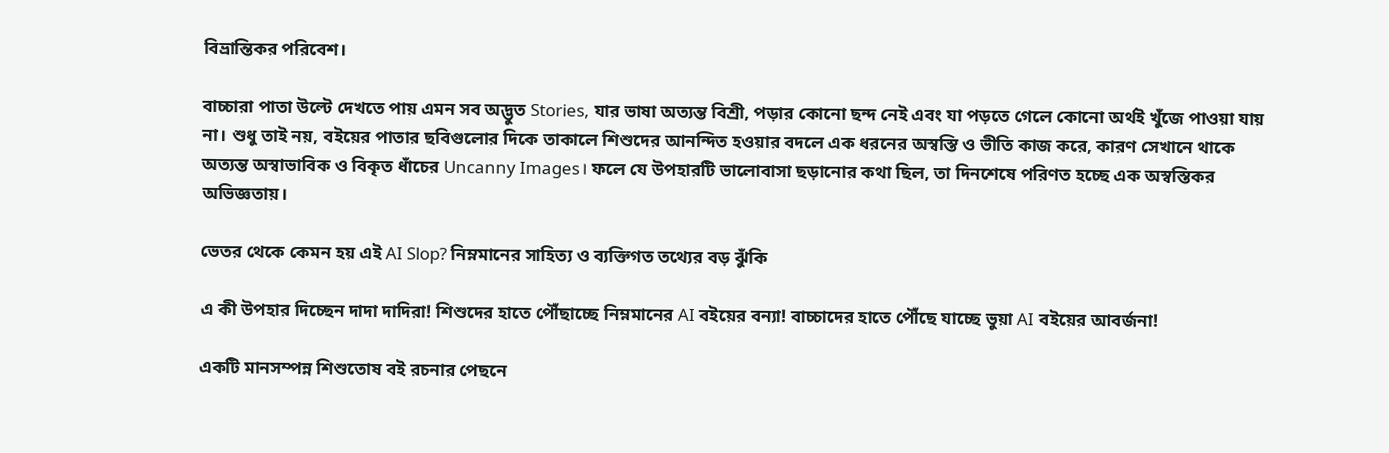বিভ্রান্তিকর পরিবেশ।

বাচ্চারা পাতা উল্টে দেখতে পায় এমন সব অদ্ভুত Stories, যার ভাষা অত্যন্ত বিশ্রী, পড়ার কোনো ছন্দ নেই এবং যা পড়তে গেলে কোনো অর্থই খুঁজে পাওয়া যায় না। শুধু তাই নয়, বইয়ের পাতার ছবিগুলোর দিকে তাকালে শিশুদের আনন্দিত হওয়ার বদলে এক ধরনের অস্বস্তি ও ভীতি কাজ করে, কারণ সেখানে থাকে অত্যন্ত অস্বাভাবিক ও বিকৃত ধাঁচের Uncanny Images। ফলে যে উপহারটি ভালোবাসা ছড়ানোর কথা ছিল, তা দিনশেষে পরিণত হচ্ছে এক অস্বস্তিকর অভিজ্ঞতায়।

ভেতর থেকে কেমন হয় এই AI Slop? নিম্নমানের সাহিত্য ও ব্যক্তিগত তথ্যের বড় ঝুঁকি

এ কী উপহার দিচ্ছেন দাদা দাদিরা! শিশুদের হাতে পৌঁছাচ্ছে নিম্নমানের AI বইয়ের বন্যা! বাচ্চাদের হাতে পৌঁছে যাচ্ছে ভুয়া AI বইয়ের আবর্জনা!

একটি মানসম্পন্ন শিশুতোষ বই রচনার পেছনে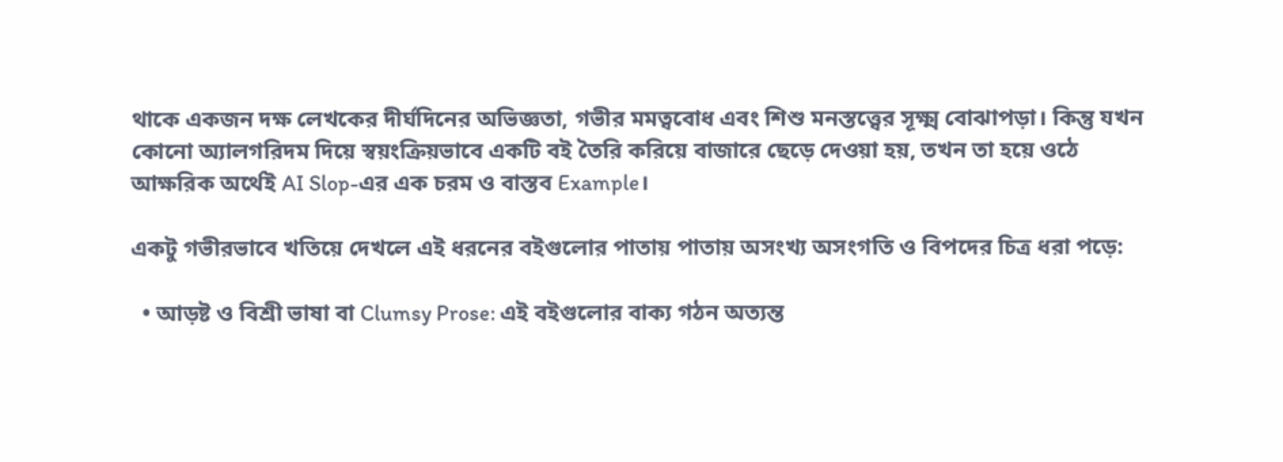থাকে একজন দক্ষ লেখকের দীর্ঘদিনের অভিজ্ঞতা, গভীর মমত্ববোধ এবং শিশু মনস্তত্ত্বের সূক্ষ্ম বোঝাপড়া। কিন্তু যখন কোনো অ্যালগরিদম দিয়ে স্বয়ংক্রিয়ভাবে একটি বই তৈরি করিয়ে বাজারে ছেড়ে দেওয়া হয়, তখন তা হয়ে ওঠে আক্ষরিক অর্থেই AI Slop-এর এক চরম ও বাস্তব Example।

একটু গভীরভাবে খতিয়ে দেখলে এই ধরনের বইগুলোর পাতায় পাতায় অসংখ্য অসংগতি ও বিপদের চিত্র ধরা পড়ে:

  • আড়ষ্ট ও বিশ্রী ভাষা বা Clumsy Prose: এই বইগুলোর বাক্য গঠন অত্যন্ত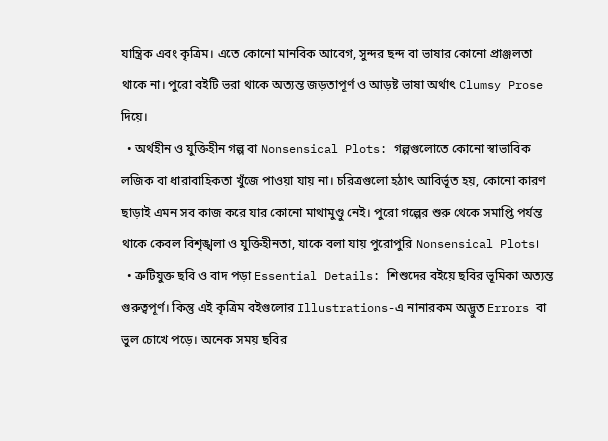যান্ত্রিক এবং কৃত্রিম। এতে কোনো মানবিক আবেগ, সুন্দর ছন্দ বা ভাষার কোনো প্রাঞ্জলতা থাকে না। পুরো বইটি ভরা থাকে অত্যন্ত জড়তাপূর্ণ ও আড়ষ্ট ভাষা অর্থাৎ Clumsy Prose দিয়ে।
  • অর্থহীন ও যুক্তিহীন গল্প বা Nonsensical Plots: গল্পগুলোতে কোনো স্বাভাবিক লজিক বা ধারাবাহিকতা খুঁজে পাওয়া যায় না। চরিত্রগুলো হঠাৎ আবির্ভূত হয়, কোনো কারণ ছাড়াই এমন সব কাজ করে যার কোনো মাথামুণ্ডু নেই। পুরো গল্পের শুরু থেকে সমাপ্তি পর্যন্ত থাকে কেবল বিশৃঙ্খলা ও যুক্তিহীনতা, যাকে বলা যায় পুরোপুরি Nonsensical Plots।
  • ত্রুটিযুক্ত ছবি ও বাদ পড়া Essential Details: শিশুদের বইয়ে ছবির ভূমিকা অত্যন্ত গুরুত্বপূর্ণ। কিন্তু এই কৃত্রিম বইগুলোর Illustrations-এ নানারকম অদ্ভুত Errors বা ভুল চোখে পড়ে। অনেক সময় ছবির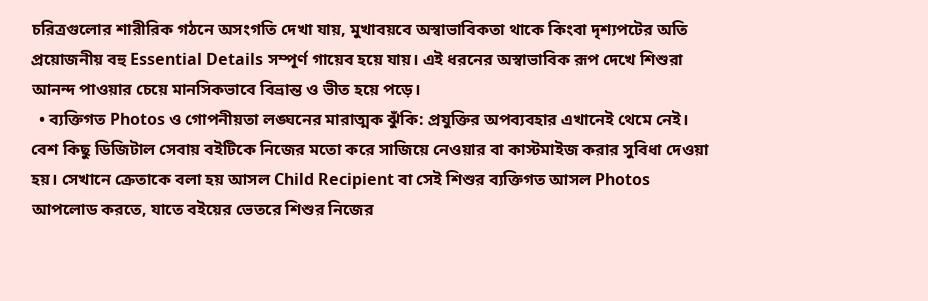চরিত্রগুলোর শারীরিক গঠনে অসংগতি দেখা যায়, মুখাবয়বে অস্বাভাবিকতা থাকে কিংবা দৃশ্যপটের অতি প্রয়োজনীয় বহু Essential Details সম্পূর্ণ গায়েব হয়ে যায়। এই ধরনের অস্বাভাবিক রূপ দেখে শিশুরা আনন্দ পাওয়ার চেয়ে মানসিকভাবে বিভ্রান্ত ও ভীত হয়ে পড়ে।
  • ব্যক্তিগত Photos ও গোপনীয়তা লঙ্ঘনের মারাত্মক ঝুঁকি: প্রযুক্তির অপব্যবহার এখানেই থেমে নেই। বেশ কিছু ডিজিটাল সেবায় বইটিকে নিজের মতো করে সাজিয়ে নেওয়ার বা কাস্টমাইজ করার সুবিধা দেওয়া হয়। সেখানে ক্রেতাকে বলা হয় আসল Child Recipient বা সেই শিশুর ব্যক্তিগত আসল Photos আপলোড করতে, যাতে বইয়ের ভেতরে শিশুর নিজের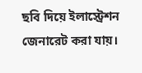ছবি দিয়ে ইলাস্ট্রেশন জেনারেট করা যায়।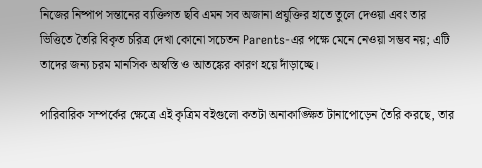নিজের নিষ্পাপ সন্তানের ব্যক্তিগত ছবি এমন সব অজানা প্রযুক্তির হাতে তুলে দেওয়া এবং তার ভিত্তিতে তৈরি বিকৃত চরিত্র দেখা কোনো সচেতন Parents-এর পক্ষে মেনে নেওয়া সম্ভব নয়; এটি তাদের জন্য চরম মানসিক অস্বস্তি ও আতঙ্কের কারণ হয়ে দাঁড়াচ্ছে।

পারিবারিক সম্পর্কের ক্ষেত্রে এই কৃত্রিম বইগুলো কতটা অনাকাঙ্ক্ষিত টানাপোড়েন তৈরি করছে, তার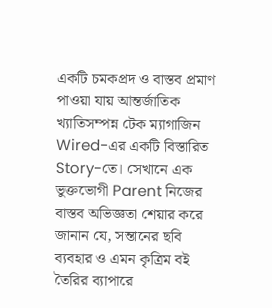একটি চমকপ্রদ ও বাস্তব প্রমাণ পাওয়া যায় আন্তর্জাতিক খ্যাতিসম্পন্ন টেক ম্যাগাজিন Wired-এর একটি বিস্তারিত Story-তে। সেখানে এক ভুক্তভোগী Parent নিজের বাস্তব অভিজ্ঞতা শেয়ার করে জানান যে, সন্তানের ছবি ব্যবহার ও এমন কৃত্রিম বই তৈরির ব্যাপারে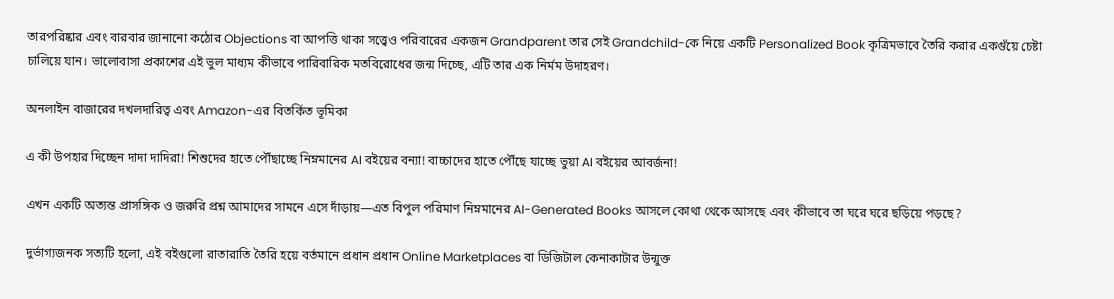তারপরিষ্কার এবং বারবার জানানো কঠোর Objections বা আপত্তি থাকা সত্ত্বেও পরিবারের একজন Grandparent তার সেই Grandchild-কে নিয়ে একটি Personalized Book কৃত্রিমভাবে তৈরি করার একগুঁয়ে চেষ্টা চালিয়ে যান। ভালোবাসা প্রকাশের এই ভুল মাধ্যম কীভাবে পারিবারিক মতবিরোধের জন্ম দিচ্ছে, এটি তার এক নির্মম উদাহরণ।

অনলাইন বাজারের দখলদারিত্ব এবং Amazon-এর বিতর্কিত ভূমিকা

এ কী উপহার দিচ্ছেন দাদা দাদিরা! শিশুদের হাতে পৌঁছাচ্ছে নিম্নমানের AI বইয়ের বন্যা! বাচ্চাদের হাতে পৌঁছে যাচ্ছে ভুয়া AI বইয়ের আবর্জনা!

এখন একটি অত্যন্ত প্রাসঙ্গিক ও জরুরি প্রশ্ন আমাদের সামনে এসে দাঁড়ায়—এত বিপুল পরিমাণ নিম্নমানের AI-Generated Books আসলে কোথা থেকে আসছে এবং কীভাবে তা ঘরে ঘরে ছড়িয়ে পড়ছে?

দুর্ভাগ্যজনক সত্যটি হলো, এই বইগুলো রাতারাতি তৈরি হয়ে বর্তমানে প্রধান প্রধান Online Marketplaces বা ডিজিটাল কেনাকাটার উন্মুক্ত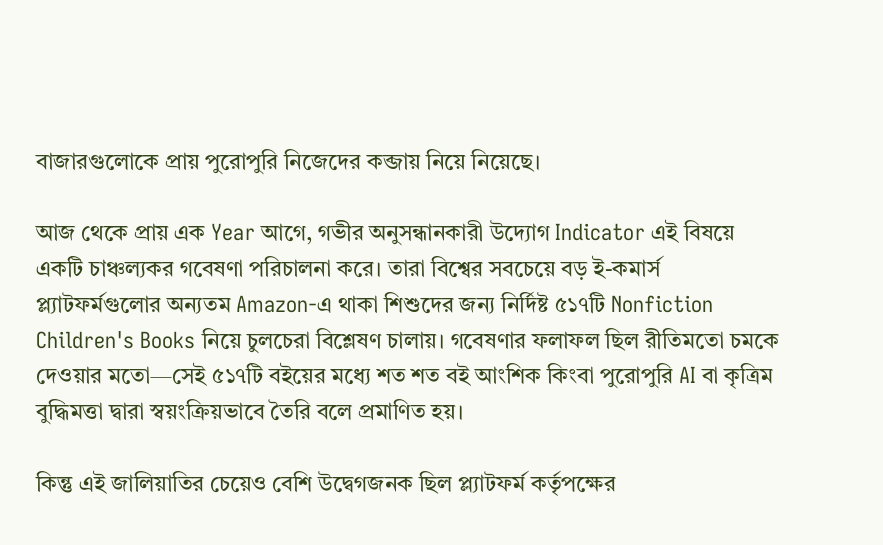বাজারগুলোকে প্রায় পুরোপুরি নিজেদের কব্জায় নিয়ে নিয়েছে।

আজ থেকে প্রায় এক Year আগে, গভীর অনুসন্ধানকারী উদ্যোগ Indicator এই বিষয়ে একটি চাঞ্চল্যকর গবেষণা পরিচালনা করে। তারা বিশ্বের সবচেয়ে বড় ই-কমার্স প্ল্যাটফর্মগুলোর অন্যতম Amazon-এ থাকা শিশুদের জন্য নির্দিষ্ট ৫১৭টি Nonfiction Children's Books নিয়ে চুলচেরা বিশ্লেষণ চালায়। গবেষণার ফলাফল ছিল রীতিমতো চমকে দেওয়ার মতো—সেই ৫১৭টি বইয়ের মধ্যে শত শত বই আংশিক কিংবা পুরোপুরি AI বা কৃত্রিম বুদ্ধিমত্তা দ্বারা স্বয়ংক্রিয়ভাবে তৈরি বলে প্রমাণিত হয়।

কিন্তু এই জালিয়াতির চেয়েও বেশি উদ্বেগজনক ছিল প্ল্যাটফর্ম কর্তৃপক্ষের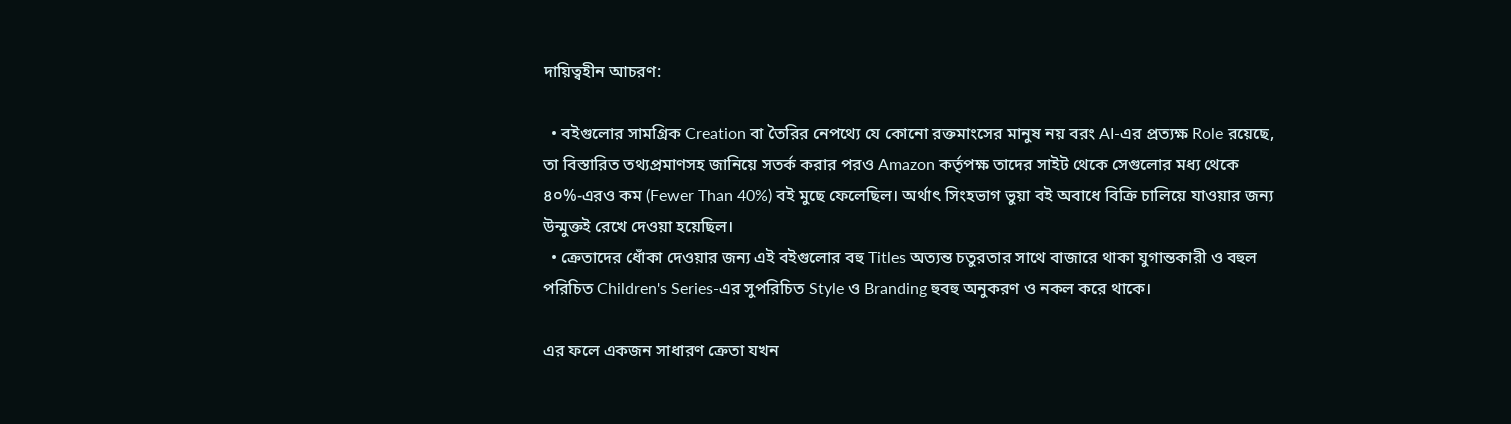দায়িত্বহীন আচরণ:

  • বইগুলোর সামগ্রিক Creation বা তৈরির নেপথ্যে যে কোনো রক্তমাংসের মানুষ নয় বরং AI-এর প্রত্যক্ষ Role রয়েছে, তা বিস্তারিত তথ্যপ্রমাণসহ জানিয়ে সতর্ক করার পরও Amazon কর্তৃপক্ষ তাদের সাইট থেকে সেগুলোর মধ্য থেকে ৪০%-এরও কম (Fewer Than 40%) বই মুছে ফেলেছিল। অর্থাৎ সিংহভাগ ভুয়া বই অবাধে বিক্রি চালিয়ে যাওয়ার জন্য উন্মুক্তই রেখে দেওয়া হয়েছিল।
  • ক্রেতাদের ধোঁকা দেওয়ার জন্য এই বইগুলোর বহু Titles অত্যন্ত চতুরতার সাথে বাজারে থাকা যুগান্তকারী ও বহুল পরিচিত Children's Series-এর সুপরিচিত Style ও Branding হুবহু অনুকরণ ও নকল করে থাকে।

এর ফলে একজন সাধারণ ক্রেতা যখন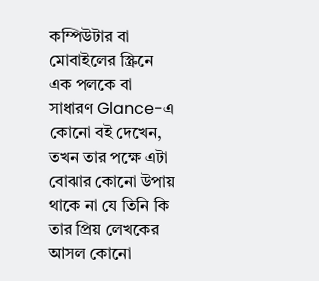কম্পিউটার বা মোবাইলের স্ক্রিনে এক পলকে বা সাধারণ Glance-এ কোনো বই দেখেন, তখন তার পক্ষে এটা বোঝার কোনো উপায় থাকে না যে তিনি কি তার প্রিয় লেখকের আসল কোনো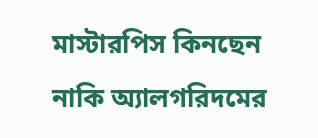মাস্টারপিস কিনছেন নাকি অ্যালগরিদমের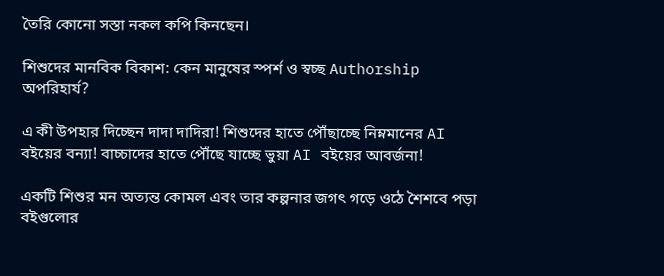তৈরি কোনো সস্তা নকল কপি কিনছেন।

শিশুদের মানবিক বিকাশ: কেন মানুষের স্পর্শ ও স্বচ্ছ Authorship অপরিহার্য?

এ কী উপহার দিচ্ছেন দাদা দাদিরা! শিশুদের হাতে পৌঁছাচ্ছে নিম্নমানের AI বইয়ের বন্যা! বাচ্চাদের হাতে পৌঁছে যাচ্ছে ভুয়া AI বইয়ের আবর্জনা!

একটি শিশুর মন অত্যন্ত কোমল এবং তার কল্পনার জগৎ গড়ে ওঠে শৈশবে পড়া বইগুলোর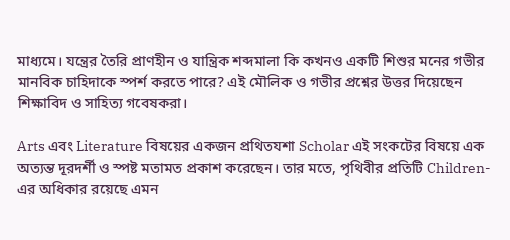মাধ্যমে। যন্ত্রের তৈরি প্রাণহীন ও যান্ত্রিক শব্দমালা কি কখনও একটি শিশুর মনের গভীর মানবিক চাহিদাকে স্পর্শ করতে পারে? এই মৌলিক ও গভীর প্রশ্নের উত্তর দিয়েছেন শিক্ষাবিদ ও সাহিত্য গবেষকরা।

Arts এবং Literature বিষয়ের একজন প্রথিতযশা Scholar এই সংকটের বিষয়ে এক অত্যন্ত দূরদর্শী ও স্পষ্ট মতামত প্রকাশ করেছেন। তার মতে, পৃথিবীর প্রতিটি Children-এর অধিকার রয়েছে এমন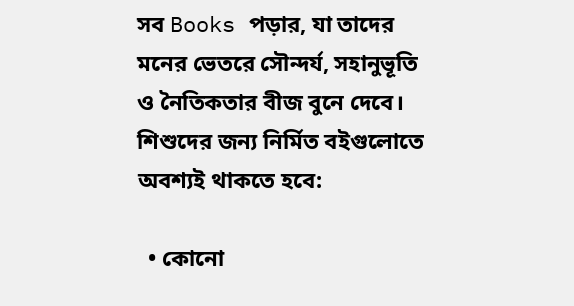সব Books পড়ার, যা তাদের মনের ভেতরে সৌন্দর্য, সহানুভূতি ও নৈতিকতার বীজ বুনে দেবে। শিশুদের জন্য নির্মিত বইগুলোতে অবশ্যই থাকতে হবে:

  • কোনো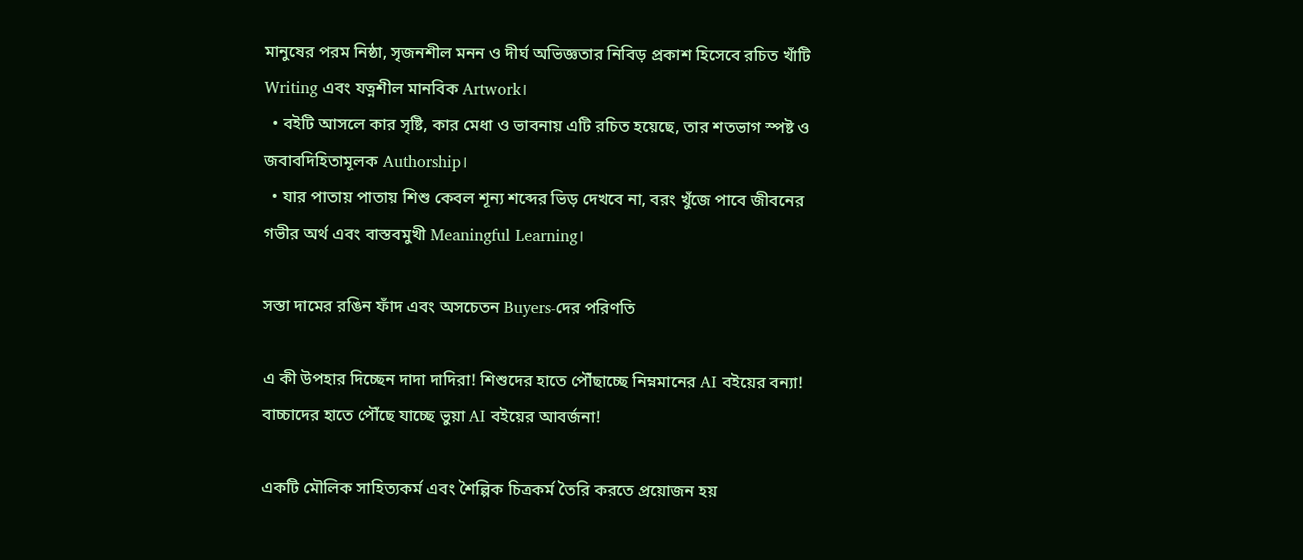মানুষের পরম নিষ্ঠা, সৃজনশীল মনন ও দীর্ঘ অভিজ্ঞতার নিবিড় প্রকাশ হিসেবে রচিত খাঁটি Writing এবং যত্নশীল মানবিক Artwork।
  • বইটি আসলে কার সৃষ্টি, কার মেধা ও ভাবনায় এটি রচিত হয়েছে, তার শতভাগ স্পষ্ট ও জবাবদিহিতামূলক Authorship।
  • যার পাতায় পাতায় শিশু কেবল শূন্য শব্দের ভিড় দেখবে না, বরং খুঁজে পাবে জীবনের গভীর অর্থ এবং বাস্তবমুখী Meaningful Learning।

সস্তা দামের রঙিন ফাঁদ এবং অসচেতন Buyers-দের পরিণতি

এ কী উপহার দিচ্ছেন দাদা দাদিরা! শিশুদের হাতে পৌঁছাচ্ছে নিম্নমানের AI বইয়ের বন্যা! বাচ্চাদের হাতে পৌঁছে যাচ্ছে ভুয়া AI বইয়ের আবর্জনা!

একটি মৌলিক সাহিত্যকর্ম এবং শৈল্পিক চিত্রকর্ম তৈরি করতে প্রয়োজন হয়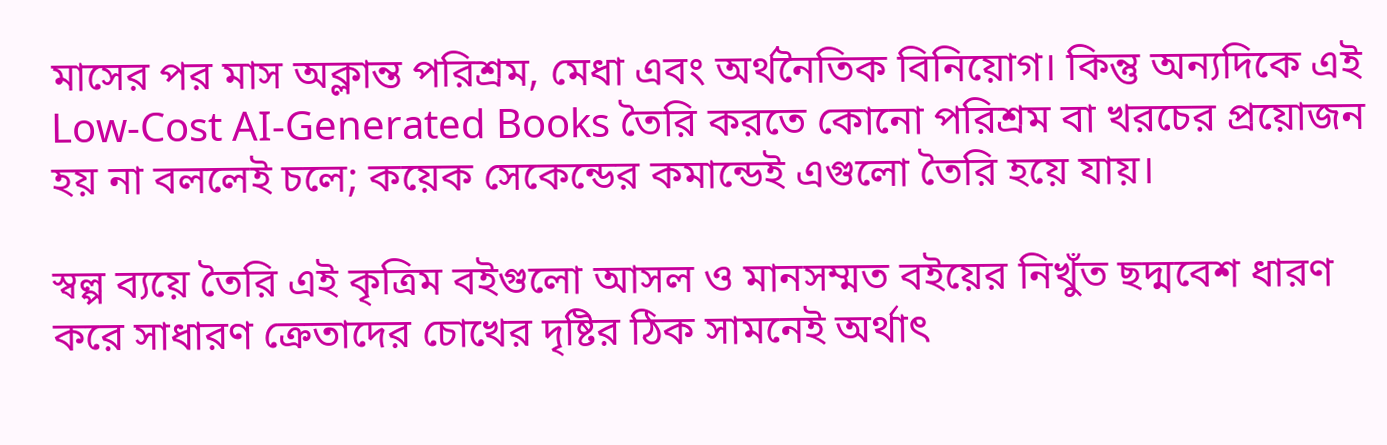মাসের পর মাস অক্লান্ত পরিশ্রম, মেধা এবং অর্থনৈতিক বিনিয়োগ। কিন্তু অন্যদিকে এই Low-Cost AI-Generated Books তৈরি করতে কোনো পরিশ্রম বা খরচের প্রয়োজন হয় না বললেই চলে; কয়েক সেকেন্ডের কমান্ডেই এগুলো তৈরি হয়ে যায়।

স্বল্প ব্যয়ে তৈরি এই কৃত্রিম বইগুলো আসল ও মানসম্মত বইয়ের নিখুঁত ছদ্মবেশ ধারণ করে সাধারণ ক্রেতাদের চোখের দৃষ্টির ঠিক সামনেই অর্থাৎ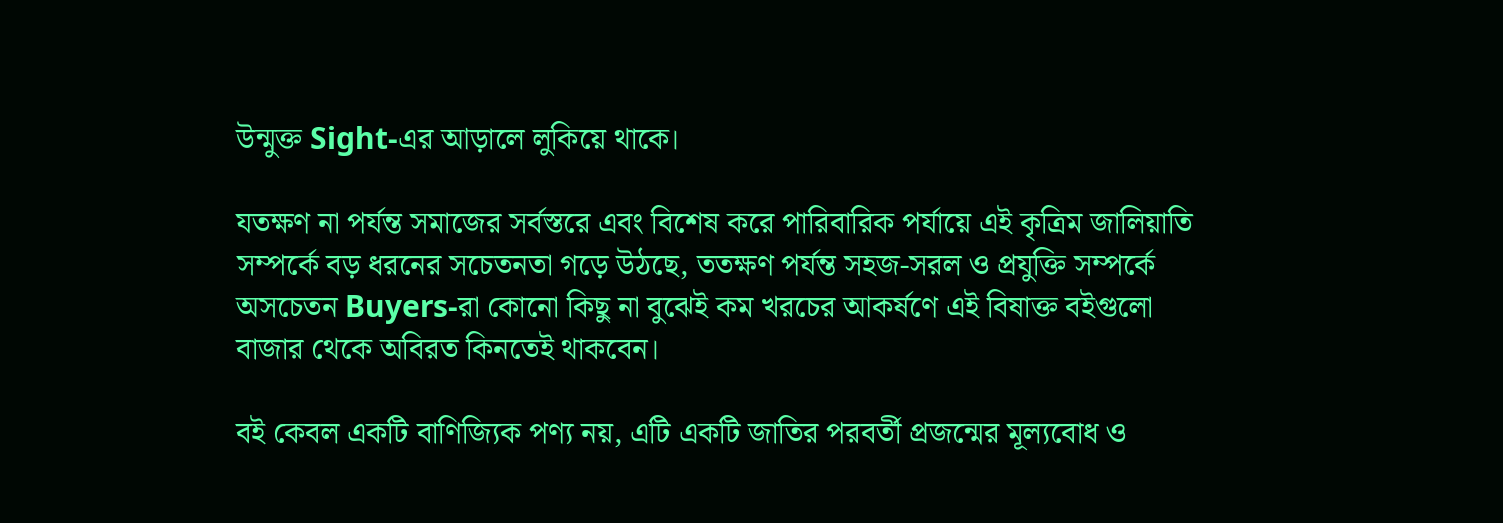উন্মুক্ত Sight-এর আড়ালে লুকিয়ে থাকে।

যতক্ষণ না পর্যন্ত সমাজের সর্বস্তরে এবং বিশেষ করে পারিবারিক পর্যায়ে এই কৃত্রিম জালিয়াতি সম্পর্কে বড় ধরনের সচেতনতা গড়ে উঠছে, ততক্ষণ পর্যন্ত সহজ-সরল ও প্রযুক্তি সম্পর্কে অসচেতন Buyers-রা কোনো কিছু না বুঝেই কম খরচের আকর্ষণে এই বিষাক্ত বইগুলো বাজার থেকে অবিরত কিনতেই থাকবেন।

বই কেবল একটি বাণিজ্যিক পণ্য নয়, এটি একটি জাতির পরবর্তী প্রজন্মের মূল্যবোধ ও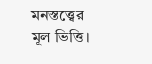মনস্তত্ত্বের মূল ভিত্তি।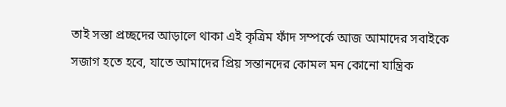তাই সস্তা প্রচ্ছদের আড়ালে থাকা এই কৃত্রিম ফাঁদ সম্পর্কে আজ আমাদের সবাইকে সজাগ হতে হবে, যাতে আমাদের প্রিয় সন্তানদের কোমল মন কোনো যান্ত্রিক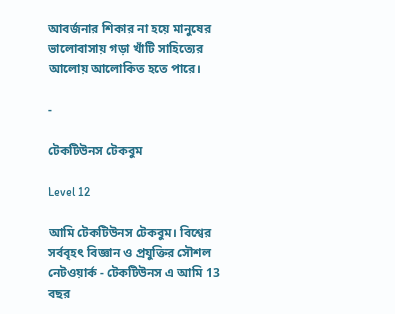আবর্জনার শিকার না হয়ে মানুষের ভালোবাসায় গড়া খাঁটি সাহিত্যের আলোয় আলোকিত হতে পারে।

-

টেকটিউনস টেকবুম

Level 12

আমি টেকটিউনস টেকবুম। বিশ্বের সর্ববৃহৎ বিজ্ঞান ও প্রযুক্তির সৌশল নেটওয়ার্ক - টেকটিউনস এ আমি 13 বছর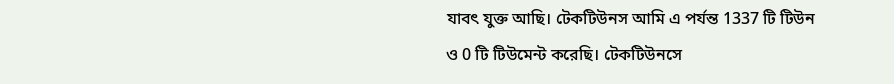যাবৎ যুক্ত আছি। টেকটিউনস আমি এ পর্যন্ত 1337 টি টিউন ও 0 টি টিউমেন্ট করেছি। টেকটিউনসে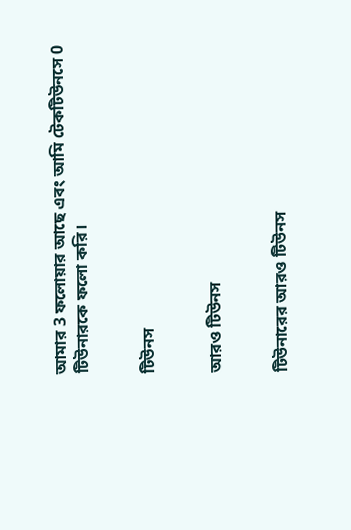আমার 3 ফলোয়ার আছে এবং আমি টেকটিউনসে 0 টিউনারকে ফলো করি।


টিউনস


আরও টিউনস


টিউনারের আরও টিউনস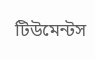টিউমেন্টস